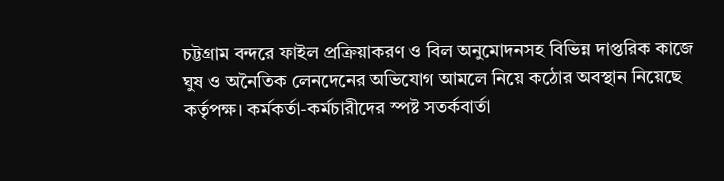চট্টগ্রাম বন্দরে ফাইল প্রক্রিয়াকরণ ও বিল অনুমোদনসহ বিভিন্ন দাপ্তরিক কাজে ঘুষ ও অনৈতিক লেনদেনের অভিযোগ আমলে নিয়ে কঠোর অবস্থান নিয়েছে কর্তৃপক্ষ। কর্মকর্তা-কর্মচারীদের স্পষ্ট সতর্কবার্তা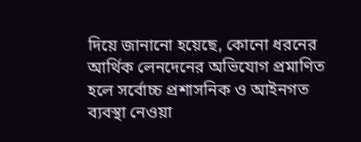দিয়ে জানানো হয়েছে, কোনো ধরনের আর্থিক লেনদেনের অভিযোগ প্রমাণিত হলে সর্বোচ্চ প্রশাসনিক ও আইনগত ব্যবস্থা নেওয়া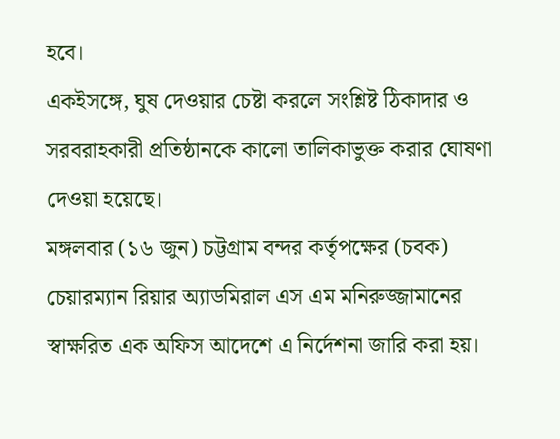হবে।
একইসঙ্গে, ঘুষ দেওয়ার চেষ্টা করলে সংশ্লিষ্ট ঠিকাদার ও সরবরাহকারী প্রতিষ্ঠানকে কালো তালিকাভুক্ত করার ঘোষণা দেওয়া হয়েছে।
মঙ্গলবার (১৬ জুন) চট্টগ্রাম বন্দর কর্তৃপক্ষের (চবক) চেয়ারম্যান রিয়ার অ্যাডমিরাল এস এম মনিরুজ্জামানের স্বাক্ষরিত এক অফিস আদেশে এ নির্দেশনা জারি করা হয়।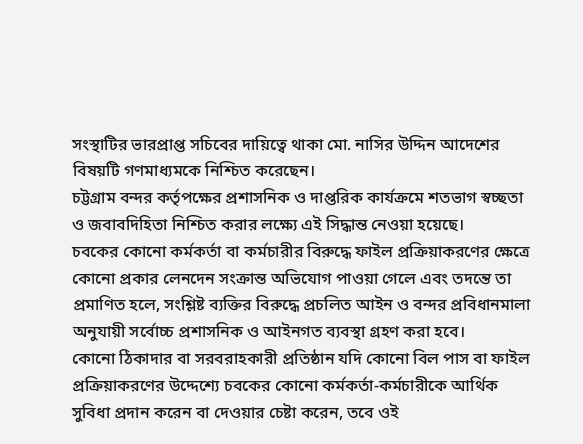সংস্থাটির ভারপ্রাপ্ত সচিবের দায়িত্বে থাকা মো. নাসির উদ্দিন আদেশের বিষয়টি গণমাধ্যমকে নিশ্চিত করেছেন।
চট্টগ্রাম বন্দর কর্তৃপক্ষের প্রশাসনিক ও দাপ্তরিক কার্যক্রমে শতভাগ স্বচ্ছতা ও জবাবদিহিতা নিশ্চিত করার লক্ষ্যে এই সিদ্ধান্ত নেওয়া হয়েছে।
চবকের কোনো কর্মকর্তা বা কর্মচারীর বিরুদ্ধে ফাইল প্রক্রিয়াকরণের ক্ষেত্রে কোনো প্রকার লেনদেন সংক্রান্ত অভিযোগ পাওয়া গেলে এবং তদন্তে তা প্রমাণিত হলে, সংশ্লিষ্ট ব্যক্তির বিরুদ্ধে প্রচলিত আইন ও বন্দর প্রবিধানমালা অনুযায়ী সর্বোচ্চ প্রশাসনিক ও আইনগত ব্যবস্থা গ্রহণ করা হবে।
কোনো ঠিকাদার বা সরবরাহকারী প্রতিষ্ঠান যদি কোনো বিল পাস বা ফাইল প্রক্রিয়াকরণের উদ্দেশ্যে চবকের কোনো কর্মকর্তা-কর্মচারীকে আর্থিক সুবিধা প্রদান করেন বা দেওয়ার চেষ্টা করেন, তবে ওই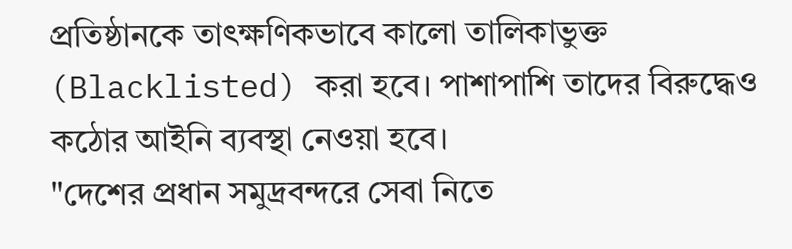প্রতিষ্ঠানকে তাৎক্ষণিকভাবে কালো তালিকাভুক্ত (Blacklisted) করা হবে। পাশাপাশি তাদের বিরুদ্ধেও কঠোর আইনি ব্যবস্থা নেওয়া হবে।
"দেশের প্রধান সমুদ্রবন্দরে সেবা নিতে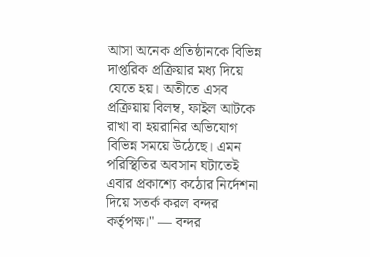আসা অনেক প্রতিষ্ঠানকে বিভিন্ন দাপ্তরিক প্রক্রিয়ার মধ্য দিয়ে যেতে হয়। অতীতে এসব প্রক্রিয়ায় বিলম্ব, ফাইল আটকে রাখা বা হয়রানির অভিযোগ বিভিন্ন সময়ে উঠেছে। এমন পরিস্থিতির অবসান ঘটাতেই এবার প্রকাশ্যে কঠোর নির্দেশনা দিয়ে সতর্ক করল বন্দর কর্তৃপক্ষ।" — বন্দর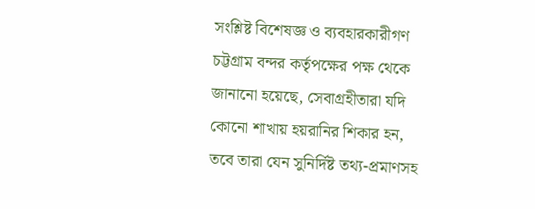সংশ্লিষ্ট বিশেষজ্ঞ ও ব্যবহারকারীগণ
চট্টগ্রাম বন্দর কর্তৃপক্ষের পক্ষ থেকে জানানো হয়েছে, সেবাগ্রহীতারা যদি কোনো শাখায় হয়রানির শিকার হন, তবে তারা যেন সুনির্দিষ্ট তথ্য-প্রমাণসহ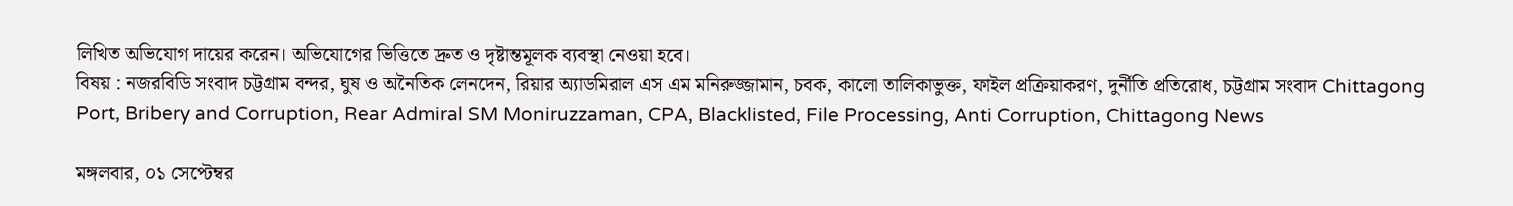লিখিত অভিযোগ দায়ের করেন। অভিযোগের ভিত্তিতে দ্রুত ও দৃষ্টান্তমূলক ব্যবস্থা নেওয়া হবে।
বিষয় : নজরবিডি সংবাদ চট্টগ্রাম বন্দর, ঘুষ ও অনৈতিক লেনদেন, রিয়ার অ্যাডমিরাল এস এম মনিরুজ্জামান, চবক, কালো তালিকাভুক্ত, ফাইল প্রক্রিয়াকরণ, দুর্নীতি প্রতিরোধ, চট্টগ্রাম সংবাদ Chittagong Port, Bribery and Corruption, Rear Admiral SM Moniruzzaman, CPA, Blacklisted, File Processing, Anti Corruption, Chittagong News

মঙ্গলবার, ০১ সেপ্টেম্বর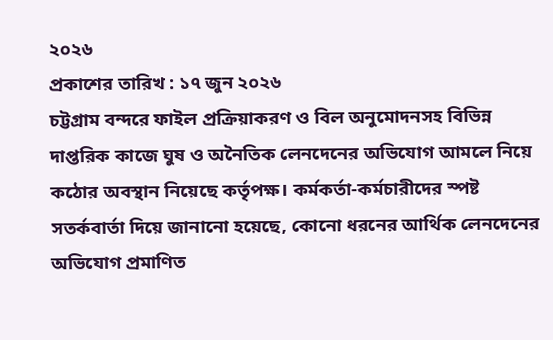২০২৬
প্রকাশের তারিখ : ১৭ জুন ২০২৬
চট্টগ্রাম বন্দরে ফাইল প্রক্রিয়াকরণ ও বিল অনুমোদনসহ বিভিন্ন দাপ্তরিক কাজে ঘুষ ও অনৈতিক লেনদেনের অভিযোগ আমলে নিয়ে কঠোর অবস্থান নিয়েছে কর্তৃপক্ষ। কর্মকর্তা-কর্মচারীদের স্পষ্ট সতর্কবার্তা দিয়ে জানানো হয়েছে, কোনো ধরনের আর্থিক লেনদেনের অভিযোগ প্রমাণিত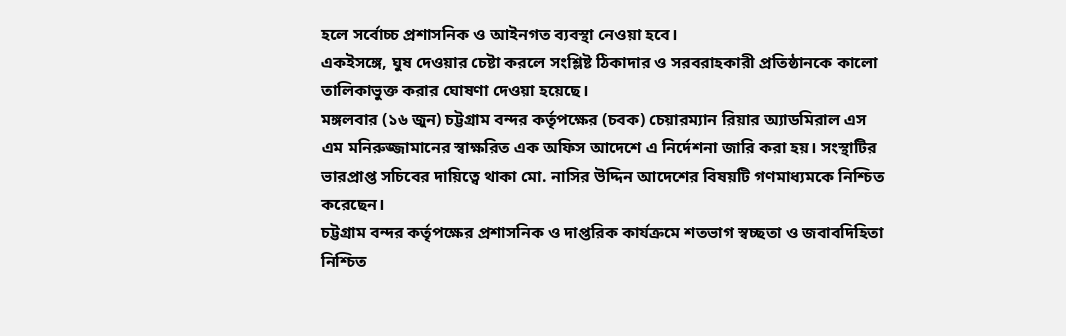হলে সর্বোচ্চ প্রশাসনিক ও আইনগত ব্যবস্থা নেওয়া হবে।
একইসঙ্গে, ঘুষ দেওয়ার চেষ্টা করলে সংশ্লিষ্ট ঠিকাদার ও সরবরাহকারী প্রতিষ্ঠানকে কালো তালিকাভুক্ত করার ঘোষণা দেওয়া হয়েছে।
মঙ্গলবার (১৬ জুন) চট্টগ্রাম বন্দর কর্তৃপক্ষের (চবক) চেয়ারম্যান রিয়ার অ্যাডমিরাল এস এম মনিরুজ্জামানের স্বাক্ষরিত এক অফিস আদেশে এ নির্দেশনা জারি করা হয়। সংস্থাটির ভারপ্রাপ্ত সচিবের দায়িত্বে থাকা মো. নাসির উদ্দিন আদেশের বিষয়টি গণমাধ্যমকে নিশ্চিত করেছেন।
চট্টগ্রাম বন্দর কর্তৃপক্ষের প্রশাসনিক ও দাপ্তরিক কার্যক্রমে শতভাগ স্বচ্ছতা ও জবাবদিহিতা নিশ্চিত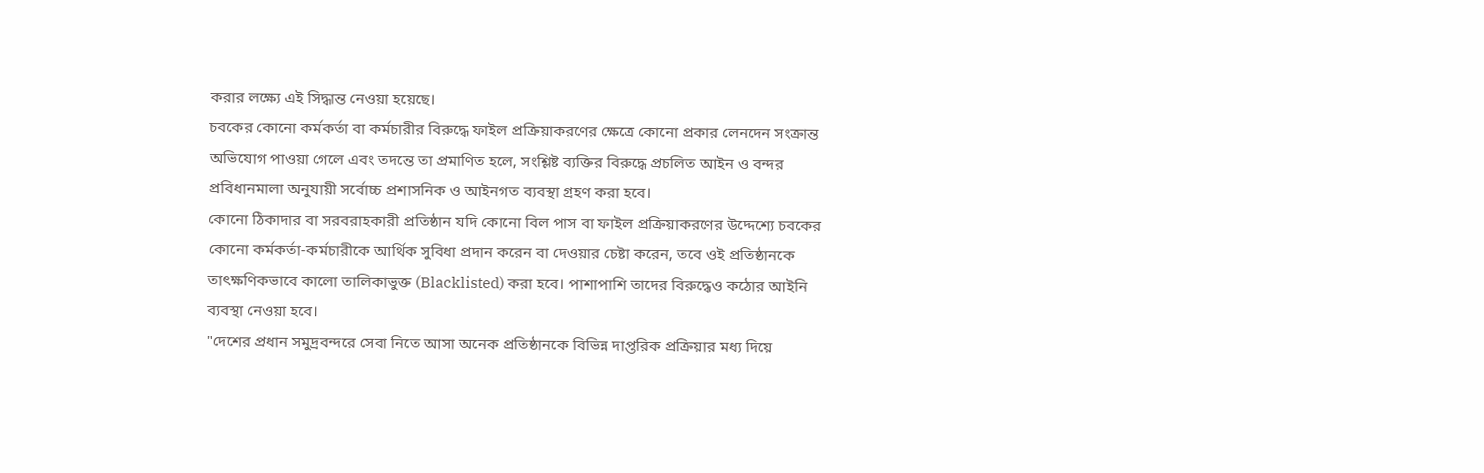করার লক্ষ্যে এই সিদ্ধান্ত নেওয়া হয়েছে।
চবকের কোনো কর্মকর্তা বা কর্মচারীর বিরুদ্ধে ফাইল প্রক্রিয়াকরণের ক্ষেত্রে কোনো প্রকার লেনদেন সংক্রান্ত অভিযোগ পাওয়া গেলে এবং তদন্তে তা প্রমাণিত হলে, সংশ্লিষ্ট ব্যক্তির বিরুদ্ধে প্রচলিত আইন ও বন্দর প্রবিধানমালা অনুযায়ী সর্বোচ্চ প্রশাসনিক ও আইনগত ব্যবস্থা গ্রহণ করা হবে।
কোনো ঠিকাদার বা সরবরাহকারী প্রতিষ্ঠান যদি কোনো বিল পাস বা ফাইল প্রক্রিয়াকরণের উদ্দেশ্যে চবকের কোনো কর্মকর্তা-কর্মচারীকে আর্থিক সুবিধা প্রদান করেন বা দেওয়ার চেষ্টা করেন, তবে ওই প্রতিষ্ঠানকে তাৎক্ষণিকভাবে কালো তালিকাভুক্ত (Blacklisted) করা হবে। পাশাপাশি তাদের বিরুদ্ধেও কঠোর আইনি ব্যবস্থা নেওয়া হবে।
"দেশের প্রধান সমুদ্রবন্দরে সেবা নিতে আসা অনেক প্রতিষ্ঠানকে বিভিন্ন দাপ্তরিক প্রক্রিয়ার মধ্য দিয়ে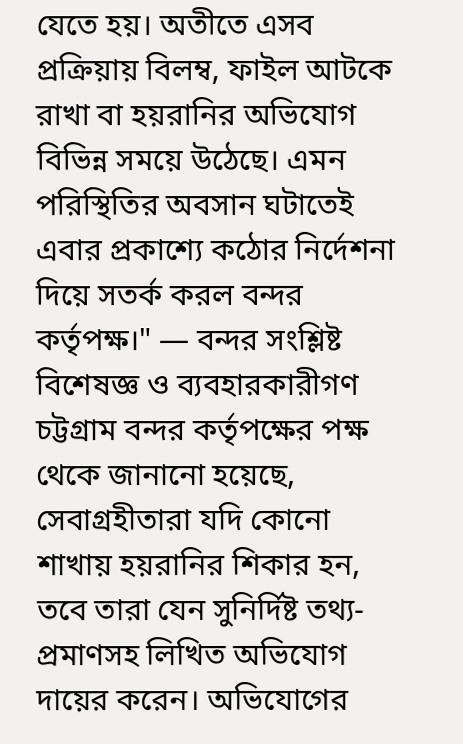যেতে হয়। অতীতে এসব প্রক্রিয়ায় বিলম্ব, ফাইল আটকে রাখা বা হয়রানির অভিযোগ বিভিন্ন সময়ে উঠেছে। এমন পরিস্থিতির অবসান ঘটাতেই এবার প্রকাশ্যে কঠোর নির্দেশনা দিয়ে সতর্ক করল বন্দর কর্তৃপক্ষ।" — বন্দর সংশ্লিষ্ট বিশেষজ্ঞ ও ব্যবহারকারীগণ
চট্টগ্রাম বন্দর কর্তৃপক্ষের পক্ষ থেকে জানানো হয়েছে, সেবাগ্রহীতারা যদি কোনো শাখায় হয়রানির শিকার হন, তবে তারা যেন সুনির্দিষ্ট তথ্য-প্রমাণসহ লিখিত অভিযোগ দায়ের করেন। অভিযোগের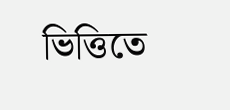ভিত্তিতে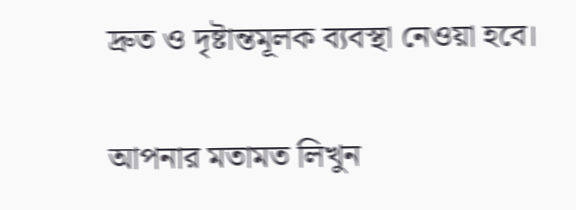দ্রুত ও দৃষ্টান্তমূলক ব্যবস্থা নেওয়া হবে।

আপনার মতামত লিখুন